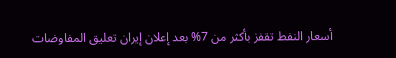أسعار النفط تقفز بأكثر من 7% بعد إعلان إيران تعليق المفاوضات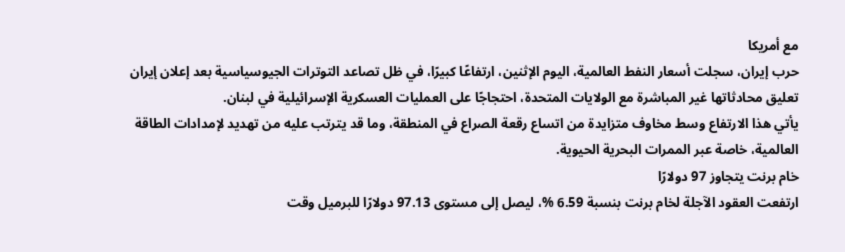مع أمريكا
حرب إيران، سجلت أسعار النفط العالمية، اليوم الإثنين، ارتفاعًا كبيرًا، في ظل تصاعد التوترات الجيوسياسية بعد إعلان إيران تعليق محادثاتها غير المباشرة مع الولايات المتحدة، احتجاجًا على العمليات العسكرية الإسرائيلية في لبنان.
يأتي هذا الارتفاع وسط مخاوف متزايدة من اتساع رقعة الصراع في المنطقة، وما قد يترتب عليه من تهديد لإمدادات الطاقة العالمية، خاصة عبر الممرات البحرية الحيوية.
خام برنت يتجاوز 97 دولارًا
ارتفعت العقود الآجلة لخام برنت بنسبة 6.59 %، ليصل إلى مستوى 97.13 دولارًا للبرميل وقت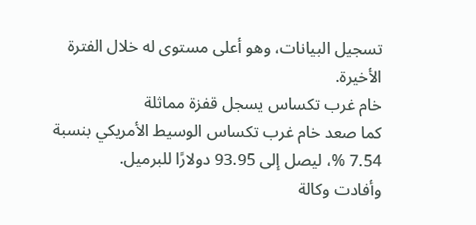تسجيل البيانات، وهو أعلى مستوى له خلال الفترة الأخيرة.
خام غرب تكساس يسجل قفزة مماثلة
كما صعد خام غرب تكساس الوسيط الأمريكي بنسبة 7.54 %، ليصل إلى 93.95 دولارًا للبرميل.
وأفادت وكالة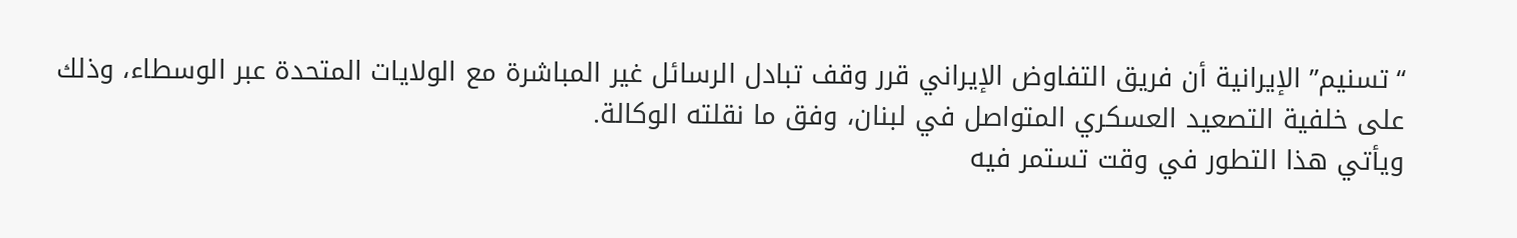“تسنيم” الإيرانية أن فريق التفاوض الإيراني قرر وقف تبادل الرسائل غير المباشرة مع الولايات المتحدة عبر الوسطاء، وذلك على خلفية التصعيد العسكري المتواصل في لبنان، وفق ما نقلته الوكالة.
ويأتي هذا التطور في وقت تستمر فيه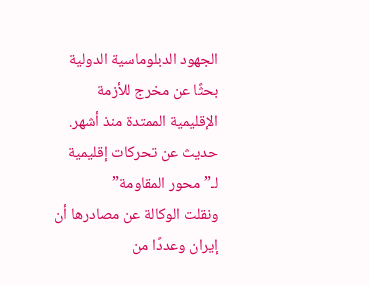الجهود الدبلوماسية الدولية بحثًا عن مخرج للأزمة الإقليمية الممتدة منذ أشهر.
حديث عن تحركات إقليمية لـ”محور المقاومة”
ونقلت الوكالة عن مصادرها أن إيران وعددًا من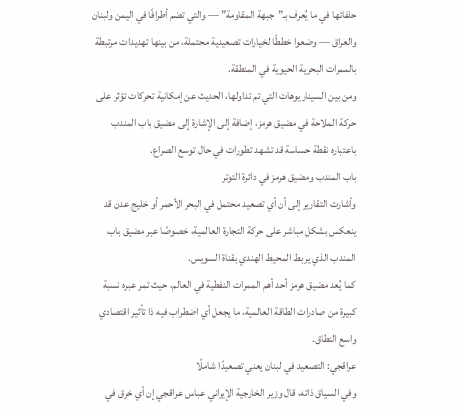حلفائها في ما يُعرف بـ”جبهة المقاومة” — والتي تضم أطرافًا في اليمن ولبنان والعراق — وضعوا خططًا لخيارات تصعيدية محتملة، من بينها تهديدات مرتبطة بالممرات البحرية الحيوية في المنطقة.
ومن بين السيناريوهات التي تم تداولها، الحديث عن إمكانية تحركات تؤثر على حركة الملاحة في مضيق هرمز، إضافة إلى الإشارة إلى مضيق باب المندب باعتباره نقطة حساسة قد تشهد تطورات في حال توسع الصراع.
باب المندب ومضيق هرمز في دائرة التوتر
وأشارت التقارير إلى أن أي تصعيد محتمل في البحر الأحمر أو خليج عدن قد ينعكس بشكل مباشر على حركة التجارة العالمية، خصوصًا عبر مضيق باب المندب الذي يربط المحيط الهندي بقناة السويس.
كما يُعد مضيق هرمز أحد أهم الممرات النفطية في العالم، حيث تمر عبره نسبة كبيرة من صادرات الطاقة العالمية، ما يجعل أي اضطراب فيه ذا تأثير اقتصادي واسع النطاق.
عراقجي: التصعيد في لبنان يعني تصعيدًا شاملًا
وفي السياق ذاته، قال وزير الخارجية الإيراني عباس عراقجي إن أي خرق في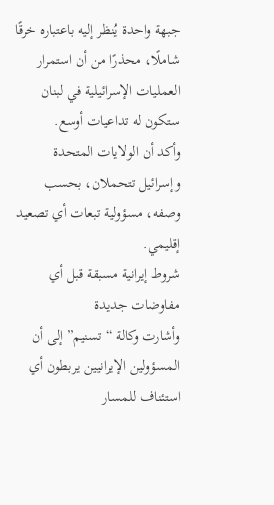جبهة واحدة يُنظر إليه باعتباره خرقًا شاملًا، محذرًا من أن استمرار العمليات الإسرائيلية في لبنان ستكون له تداعيات أوسع.
وأكد أن الولايات المتحدة وإسرائيل تتحملان، بحسب وصفه، مسؤولية تبعات أي تصعيد إقليمي.
شروط إيرانية مسبقة قبل أي مفاوضات جديدة
وأشارت وكالة “تسنيم” إلى أن المسؤولين الإيرانيين يربطون أي استئناف للمسار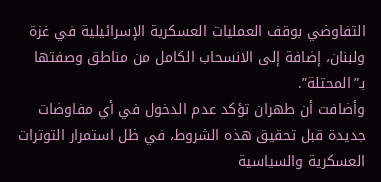التفاوضي بوقف العمليات العسكرية الإسرائيلية في غزة ولبنان، إضافة إلى الانسحاب الكامل من مناطق وصفتها بـ”المحتلة”.
وأضافت أن طهران تؤكد عدم الدخول في أي مفاوضات جديدة قبل تحقيق هذه الشروط، في ظل استمرار التوترات العسكرية والسياسية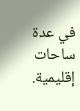في عدة ساحات إقليمية.